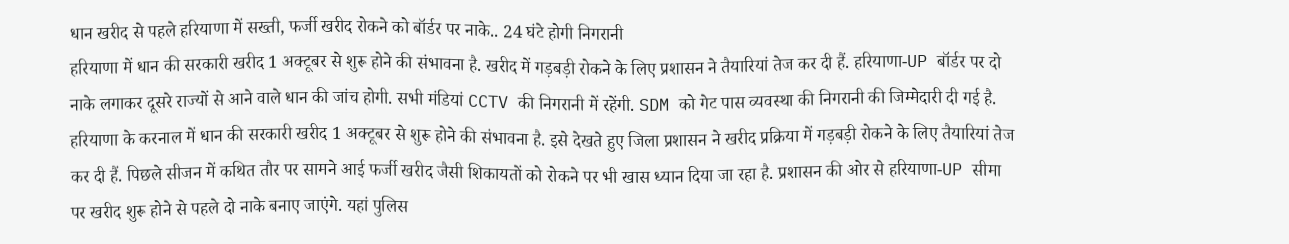धान खरीद से पहले हरियाणा में सख्ती, फर्जी खरीद रोकने को बॉर्डर पर नाके.. 24 घंटे होगी निगरानी
हरियाणा में धान की सरकारी खरीद 1 अक्टूबर से शुरू होने की संभावना है. खरीद में गड़बड़ी रोकने के लिए प्रशासन ने तैयारियां तेज कर दी हैं. हरियाणा-UP बॉर्डर पर दो नाके लगाकर दूसरे राज्यों से आने वाले धान की जांच होगी. सभी मंडियां CCTV की निगरानी में रहेंगी. SDM को गेट पास व्यवस्था की निगरानी की जिम्मेदारी दी गई है.
हरियाणा के करनाल में धान की सरकारी खरीद 1 अक्टूबर से शुरू होने की संभावना है. इसे देखते हुए जिला प्रशासन ने खरीद प्रक्रिया में गड़बड़ी रोकने के लिए तैयारियां तेज कर दी हैं. पिछले सीजन में कथित तौर पर सामने आई फर्जी खरीद जैसी शिकायतों को रोकने पर भी खास ध्यान दिया जा रहा है. प्रशासन की ओर से हरियाणा-UP सीमा पर खरीद शुरू होने से पहले दो नाके बनाए जाएंगे. यहां पुलिस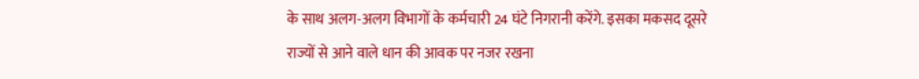के साथ अलग-अलग विभागों के कर्मचारी 24 घंटे निगरानी करेंगे. इसका मकसद दूसरे राज्यों से आने वाले धान की आवक पर नजर रखना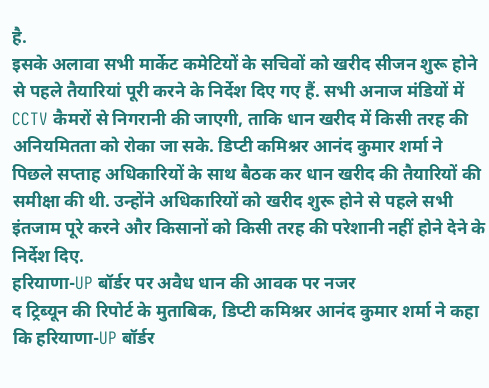है.
इसके अलावा सभी मार्केट कमेटियों के सचिवों को खरीद सीजन शुरू होने से पहले तैयारियां पूरी करने के निर्देश दिए गए हैं. सभी अनाज मंडियों में CCTV कैमरों से निगरानी की जाएगी, ताकि धान खरीद में किसी तरह की अनियमितता को रोका जा सके. डिप्टी कमिश्नर आनंद कुमार शर्मा ने पिछले सप्ताह अधिकारियों के साथ बैठक कर धान खरीद की तैयारियों की समीक्षा की थी. उन्होंने अधिकारियों को खरीद शुरू होने से पहले सभी इंतजाम पूरे करने और किसानों को किसी तरह की परेशानी नहीं होने देने के निर्देश दिए.
हरियाणा-UP बॉर्डर पर अवैध धान की आवक पर नजर
द ट्रिब्यून की रिपोर्ट के मुताबिक, डिप्टी कमिश्नर आनंद कुमार शर्मा ने कहा कि हरियाणा-UP बॉर्डर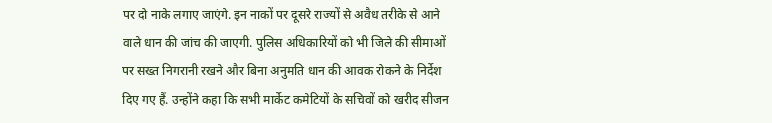पर दो नाके लगाए जाएंगे. इन नाकों पर दूसरे राज्यों से अवैध तरीके से आने वाले धान की जांच की जाएगी. पुलिस अधिकारियों को भी जिले की सीमाओं पर सख्त निगरानी रखने और बिना अनुमति धान की आवक रोकने के निर्देश दिए गए हैं. उन्होंने कहा कि सभी मार्केट कमेटियों के सचिवों को खरीद सीजन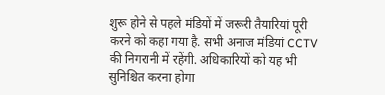शुरू होने से पहले मंडियों में जरूरी तैयारियां पूरी करने को कहा गया है. सभी अनाज मंडियां CCTV की निगरानी में रहेंगी. अधिकारियों को यह भी सुनिश्चित करना होगा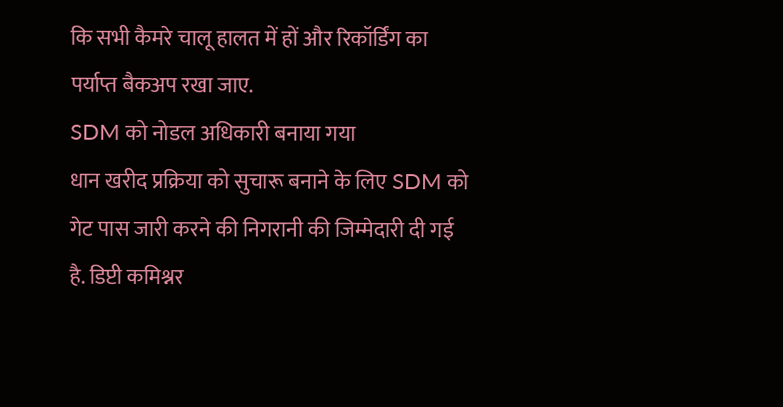कि सभी कैमरे चालू हालत में हों और रिकॉर्डिंग का पर्याप्त बैकअप रखा जाए.
SDM को नोडल अधिकारी बनाया गया
धान खरीद प्रक्रिया को सुचारू बनाने के लिए SDM को गेट पास जारी करने की निगरानी की जिम्मेदारी दी गई है. डिप्टी कमिश्नर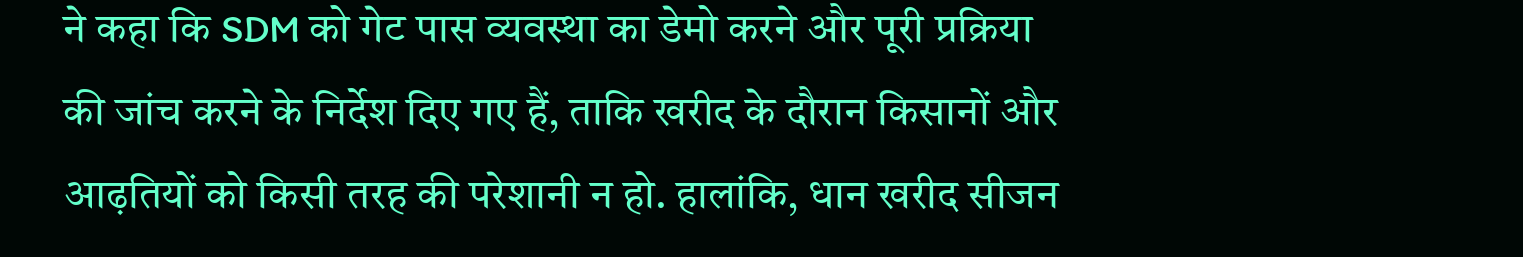ने कहा कि SDM को गेट पास व्यवस्था का डेमो करने और पूरी प्रक्रिया की जांच करने के निर्देश दिए गए हैं, ताकि खरीद के दौरान किसानों और आढ़तियों को किसी तरह की परेशानी न हो. हालांकि, धान खरीद सीजन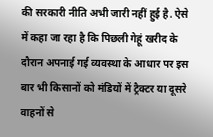की सरकारी नीति अभी जारी नहीं हुई है. ऐसे में कहा जा रहा है कि पिछली गेहूं खरीद के दौरान अपनाई गई व्यवस्था के आधार पर इस बार भी किसानों को मंडियों में ट्रैक्टर या दूसरे वाहनों से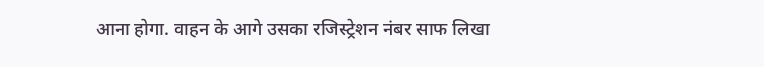आना होगा. वाहन के आगे उसका रजिस्ट्रेशन नंबर साफ लिखा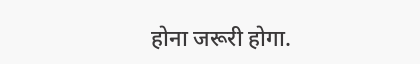होना जरूरी होगा.